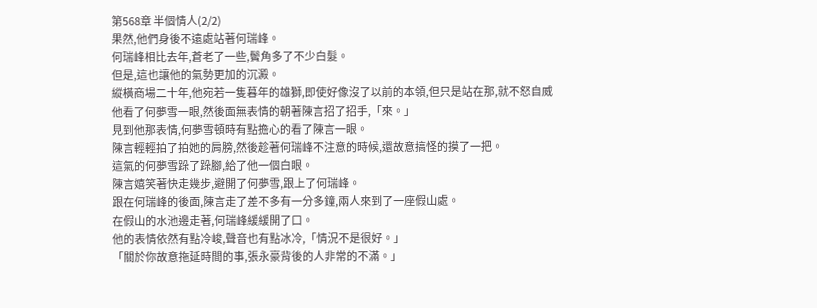第568章 半個情人(2/2)
果然,他們身後不遠處站著何瑞峰。
何瑞峰相比去年,蒼老了一些,鬢角多了不少白髮。
但是,這也讓他的氣勢更加的沉澱。
縱橫商場二十年,他宛若一隻暮年的雄獅,即使好像沒了以前的本領,但只是站在那,就不怒自威
他看了何夢雪一眼,然後面無表情的朝著陳言招了招手,「來。」
見到他那表情,何夢雪頓時有點擔心的看了陳言一眼。
陳言輕輕拍了拍她的肩膀,然後趁著何瑞峰不注意的時候,還故意搞怪的摸了一把。
這氣的何夢雪跺了跺腳,給了他一個白眼。
陳言嬉笑著快走幾步,避開了何夢雪,跟上了何瑞峰。
跟在何瑞峰的後面,陳言走了差不多有一分多鐘,兩人來到了一座假山處。
在假山的水池邊走著,何瑞峰緩緩開了口。
他的表情依然有點冷峻,聲音也有點冰冷,「情況不是很好。」
「關於你故意拖延時間的事,張永豪背後的人非常的不滿。」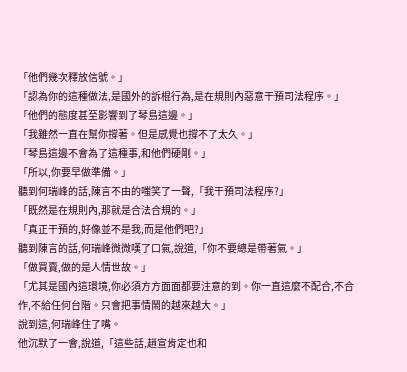「他們幾次釋放信號。」
「認為你的這種做法,是國外的訴棍行為,是在規則內惡意干預司法程序。」
「他們的態度甚至影響到了琴島這邊。」
「我雖然一直在幫你撐著。但是感覺也撐不了太久。」
「琴島這邊不會為了這種事,和他們硬剛。」
「所以,你要早做準備。」
聽到何瑞峰的話,陳言不由的嗤笑了一聲,「我干預司法程序?」
「既然是在規則內,那就是合法合規的。」
「真正干預的,好像並不是我,而是他們吧?」
聽到陳言的話,何瑞峰微微嘆了口氣,說道,「你不要總是帶著氣。」
「做買賣,做的是人情世故。」
「尤其是國內這環境,你必須方方面面都要注意的到。你一直這麼不配合,不合作,不給任何台階。只會把事情鬧的越來越大。」
說到這,何瑞峰住了嘴。
他沉默了一會,說道,「這些話,趙宣肯定也和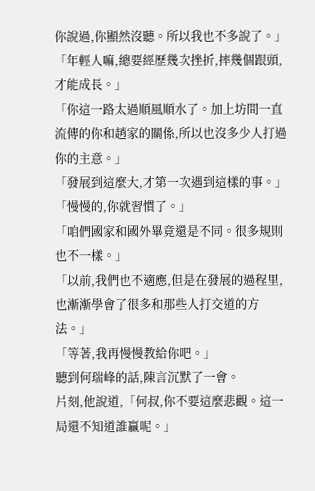你說過,你顯然沒聽。所以我也不多說了。」
「年輕人嘛,總要經歷幾次挫折,摔幾個跟頭,才能成長。」
「你這一路太過順風順水了。加上坊間一直流傳的你和趙家的關係,所以也沒多少人打過你的主意。」
「發展到這麼大,才第一次遇到這樣的事。」
「慢慢的,你就習慣了。」
「咱們國家和國外畢竟還是不同。很多規則也不一樣。」
「以前,我們也不適應,但是在發展的過程里,也漸漸學會了很多和那些人打交道的方法。」
「等著,我再慢慢教給你吧。」
聽到何瑞峰的話,陳言沉默了一會。
片刻,他說道,「何叔,你不要這麼悲觀。這一局還不知道誰贏呢。」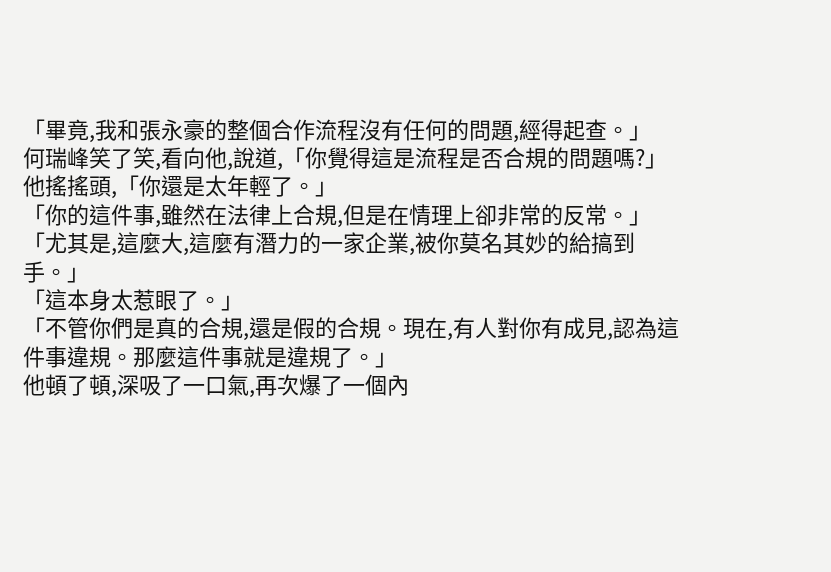「畢竟,我和張永豪的整個合作流程沒有任何的問題,經得起查。」
何瑞峰笑了笑,看向他,說道,「你覺得這是流程是否合規的問題嗎?」
他搖搖頭,「你還是太年輕了。」
「你的這件事,雖然在法律上合規,但是在情理上卻非常的反常。」
「尤其是,這麼大,這麼有潛力的一家企業,被你莫名其妙的給搞到手。」
「這本身太惹眼了。」
「不管你們是真的合規,還是假的合規。現在,有人對你有成見,認為這件事違規。那麼這件事就是違規了。」
他頓了頓,深吸了一口氣,再次爆了一個內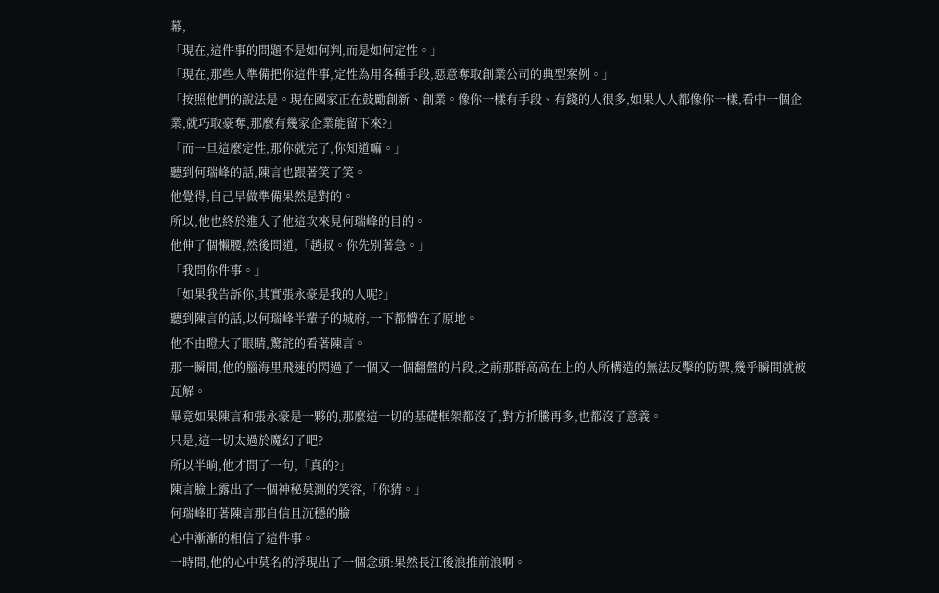幕,
「現在,這件事的問題不是如何判,而是如何定性。」
「現在,那些人準備把你這件事,定性為用各種手段,惡意奪取創業公司的典型案例。」
「按照他們的說法是。現在國家正在鼓勵創新、創業。像你一樣有手段、有錢的人很多,如果人人都像你一樣,看中一個企業,就巧取豪奪,那麼有幾家企業能留下來?」
「而一旦這麼定性,那你就完了,你知道嘛。」
聽到何瑞峰的話,陳言也跟著笑了笑。
他覺得,自己早做準備果然是對的。
所以,他也終於進入了他這次來見何瑞峰的目的。
他伸了個懶腰,然後問道,「趙叔。你先別著急。」
「我問你件事。」
「如果我告訴你,其實張永豪是我的人呢?」
聽到陳言的話,以何瑞峰半輩子的城府,一下都懵在了原地。
他不由瞪大了眼睛,驚詫的看著陳言。
那一瞬間,他的腦海里飛速的閃過了一個又一個翻盤的片段,之前那群高高在上的人所構造的無法反擊的防禦,幾乎瞬間就被瓦解。
畢竟如果陳言和張永豪是一夥的,那麼這一切的基礎框架都沒了,對方折騰再多,也都沒了意義。
只是,這一切太過於魔幻了吧?
所以半晌,他才問了一句,「真的?」
陳言臉上露出了一個神秘莫測的笑容,「你猜。」
何瑞峰盯著陳言那自信且沉穩的臉
心中漸漸的相信了這件事。
一時間,他的心中莫名的浮現出了一個念頭:果然長江後浪推前浪啊。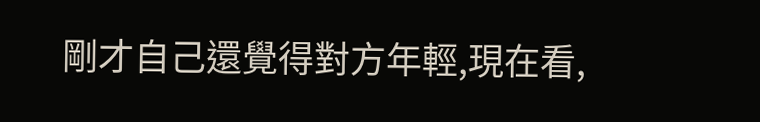剛才自己還覺得對方年輕,現在看,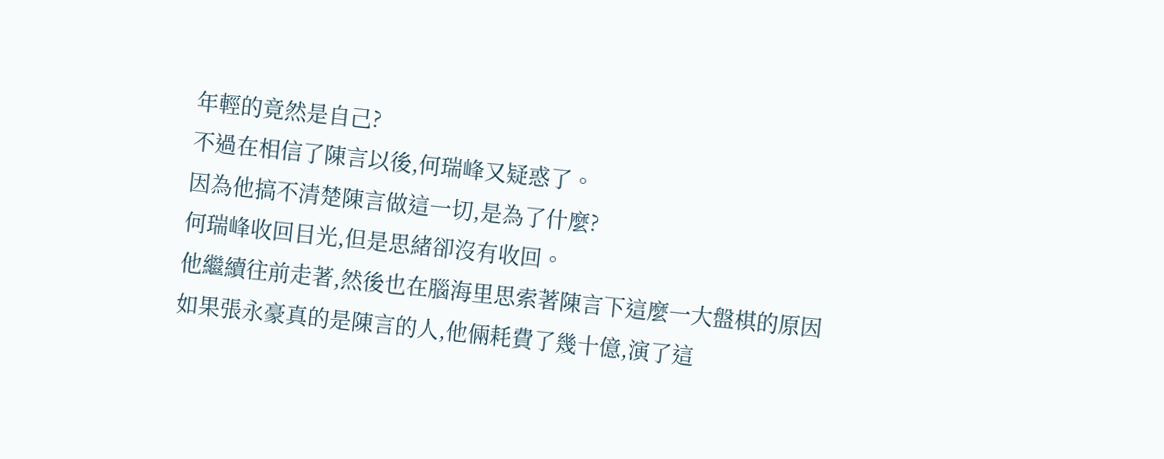年輕的竟然是自己?
不過在相信了陳言以後,何瑞峰又疑惑了。
因為他搞不清楚陳言做這一切,是為了什麼?
何瑞峰收回目光,但是思緒卻沒有收回。
他繼續往前走著,然後也在腦海里思索著陳言下這麼一大盤棋的原因
如果張永豪真的是陳言的人,他倆耗費了幾十億,演了這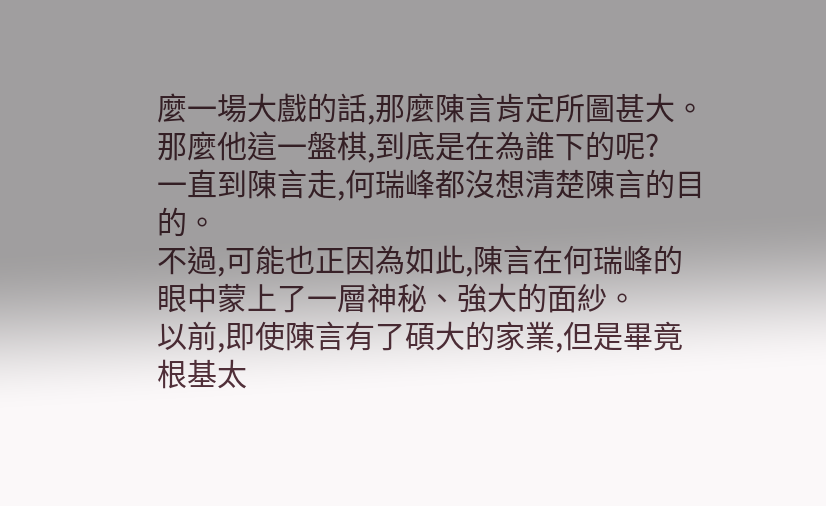麼一場大戲的話,那麼陳言肯定所圖甚大。
那麼他這一盤棋,到底是在為誰下的呢?
一直到陳言走,何瑞峰都沒想清楚陳言的目的。
不過,可能也正因為如此,陳言在何瑞峰的眼中蒙上了一層神秘、強大的面紗。
以前,即使陳言有了碩大的家業,但是畢竟根基太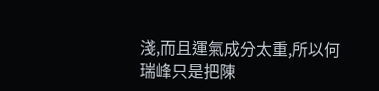淺,而且運氣成分太重,所以何瑞峰只是把陳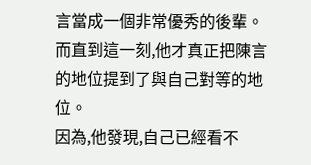言當成一個非常優秀的後輩。
而直到這一刻,他才真正把陳言的地位提到了與自己對等的地位。
因為,他發現,自己已經看不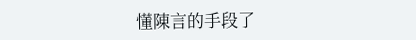懂陳言的手段了